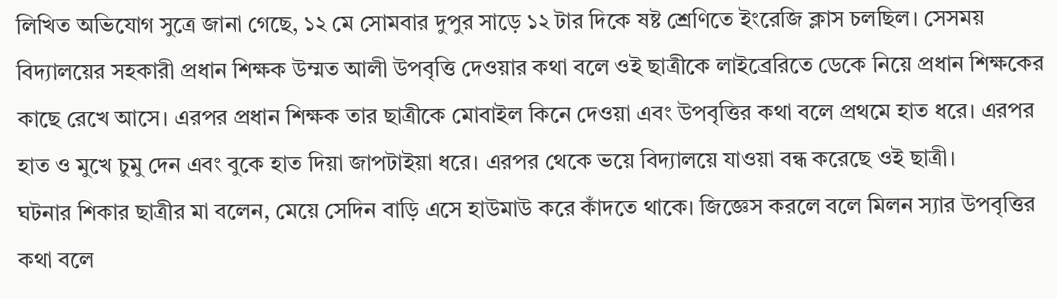লিখিত অভিযোগ সুত্রে জানা গেছে, ১২ মে সোমবার দুপুর সাড়ে ১২ টার দিকে ষষ্ট শ্রেণিতে ইংরেজি ক্লাস চলছিল। সেসময় বিদ্যালয়ের সহকারী প্রধান শিক্ষক উম্মত আলী উপবৃত্তি দেওয়ার কথা বলে ওই ছাত্রীকে লাইব্রেরিতে ডেকে নিয়ে প্রধান শিক্ষকের কাছে রেখে আসে। এরপর প্রধান শিক্ষক তার ছাত্রীকে মোবাইল কিনে দেওয়া এবং উপবৃত্তির কথা বলে প্রথমে হাত ধরে। এরপর হাত ও মুখে চুমু দেন এবং বুকে হাত দিয়া জাপটাইয়া ধরে। এরপর থেকে ভয়ে বিদ্যালয়ে যাওয়া বন্ধ করেছে ওই ছাত্রী।
ঘটনার শিকার ছাত্রীর মা বলেন, মেয়ে সেদিন বাড়ি এসে হাউমাউ করে কাঁদতে থাকে। জিজ্ঞেস করলে বলে মিলন স্যার উপবৃত্তির কথা বলে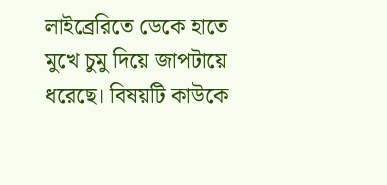লাইব্রেরিতে ডেকে হাতে মুখে চুমু দিয়ে জাপটায়ে ধরেছে। বিষয়টি কাউকে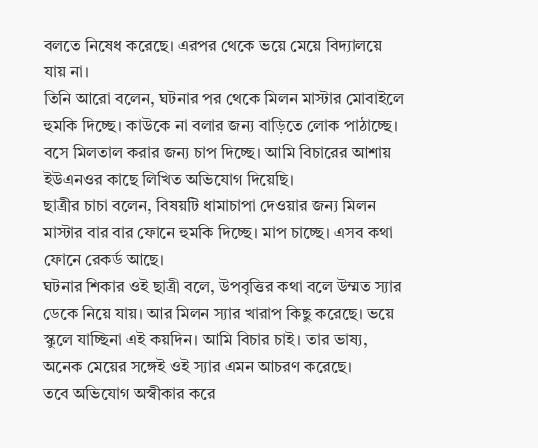বলতে নিষেধ করেছে। এরপর থেকে ভয়ে মেয়ে বিদ্যালয়ে যায় না।
তিনি আরো বলেন, ঘটনার পর থেকে মিলন মাস্টার মোবাইলে হুমকি দিচ্ছে। কাউকে না বলার জন্য বাড়িতে লোক পাঠাচ্ছে। বসে মিলতাল করার জন্য চাপ দিচ্ছে। আমি বিচারের আশায় ইউএনওর কাছে লিখিত অভিযোগ দিয়েছি।
ছাত্রীর চাচা বলেন, বিষয়টি ধামাচাপা দেওয়ার জন্য মিলন মাস্টার বার বার ফোনে হুমকি দিচ্ছে। মাপ চাচ্ছে। এসব কথা ফোনে রেকর্ড আছে।
ঘটনার শিকার ওই ছাত্রী বলে, উপবৃত্তির কথা বলে উম্মত স্যার ডেকে নিয়ে যায়। আর মিলন স্যার খারাপ কিছু করেছে। ভয়ে স্কুলে যাচ্ছিনা এই কয়দিন। আমি বিচার চাই। তার ভাষ্য, অনেক মেয়ের সঙ্গেই ওই স্যার এমন আচরণ করেছে।
তবে অভিযোগ অস্বীকার করে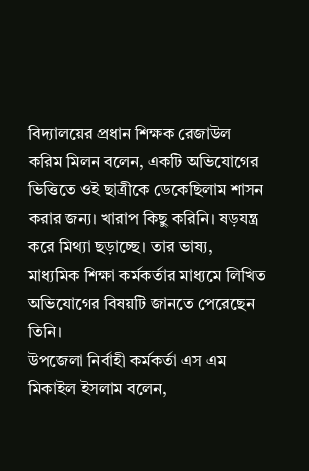বিদ্যালয়ের প্রধান শিক্ষক রেজাউল করিম মিলন বলেন, একটি অভিযোগের ভিত্তিতে ওই ছাত্রীকে ডেকেছিলাম শাসন করার জন্য। খারাপ কিছু করিনি। ষড়যন্ত্র করে মিথ্যা ছড়াচ্ছে। তার ভাষ্য, মাধ্যমিক শিক্ষা কর্মকর্তার মাধ্যমে লিখিত অভিযোগের বিষয়টি জানতে পেরেছেন তিনি।
উপজেলা নির্বাহী কর্মকর্তা এস এম মিকাইল ইসলাম বলেন,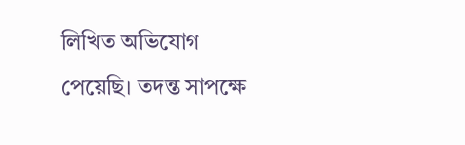লিখিত অভিযোগ পেয়েছি। তদন্ত সাপক্ষে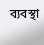ব্যবস্থা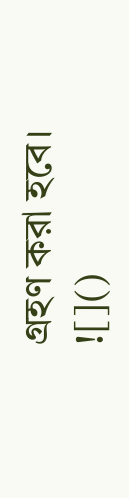গ্রহণ করা হবে।
![]()